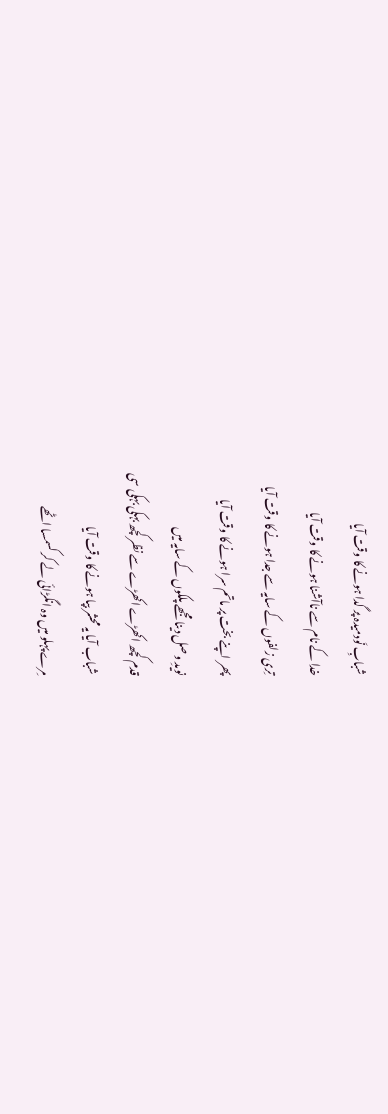شبابِ نَودمیدہ پر گدا ہونے کا وقت آیا
خدا کے نام سے ناآشنا ہونے کا وقت آیا
تِری زلفوں کے سایہ سے جدا ہونے کا وقت آیا
پھر اپنے بخت پر ماتم سرا ہونے کا وقت آیا
نویدِ وصل دینا مجھے پلکوں کے سایہ میں
قدم کچھ اکھڑے اکھڑے سے نظر کچھ بہکی بہکی سی
شباب آیا یہ محشر بپا ہونے کا وقت آیا
مِرے پہلو میں وہ انگڑائی لے کر کسمسا اٹھے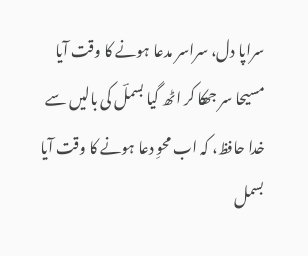سراپا دل، سراسر مدعا ہونے کا وقت آیا
مسیحا سر جھکا کر اٹھ گیا بسملؔ کی بالیں سے
خدا حافظ، کہ اب محوِ دعا ہونے کا وقت آیا
بسمل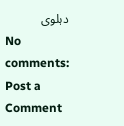دہلوی
No comments:
Post a Comment